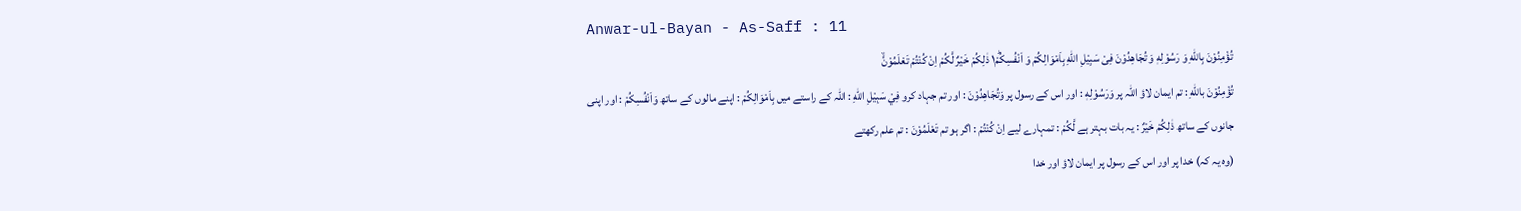Anwar-ul-Bayan - As-Saff : 11
تُؤْمِنُوْنَ بِاللّٰهِ وَ رَسُوْلِهٖ وَ تُجَاهِدُوْنَ فِیْ سَبِیْلِ اللّٰهِ بِاَمْوَالِكُمْ وَ اَنْفُسِكُمْ١ؕ ذٰلِكُمْ خَیْرٌ لَّكُمْ اِنْ كُنْتُمْ تَعْلَمُوْنَۙ
تُؤْمِنُوْنَ باللّٰهِ : تم ایمان لاؤ اللہ پر وَرَسُوْلِهٖ : اور اس کے رسول پر وَتُجَاهِدُوْنَ : اور تم جہاد کرو فِيْ سَبِيْلِ اللّٰهِ : اللہ کے راستے میں بِاَمْوَالِكُمْ : اپنے مالوں کے ساتھ وَاَنْفُسِكُمْ : اور اپنی جانوں کے ساتھ ذٰلِكُمْ خَيْرٌ : یہ بات بہتر ہے لَّكُمْ : تمہارے لیے اِنْ كُنْتُمْ : اگر ہو تم تَعْلَمُوْنَ : تم علم رکھتے
(وہ یہ کہ) خدا پر اور اس کے رسول پر ایمان لاؤ اور خدا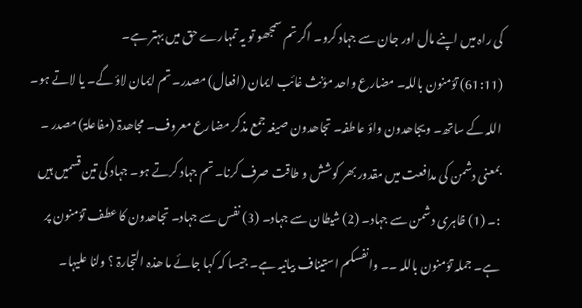کی راہ میں اپنے مال اور جان سے جہاد کرو۔ اگر تم سمجھو تو یہ تمہارے حق میں بہتر ہے۔
(61:11) تؤمنون باللہ۔ مضارع واحد مؤنث غائب ایمان (افعال) مصدر۔ تم ایمان لاؤ گے۔ یا لاتے ہو۔ اللہ کے ساتھ۔ ویجاھدون واؤ عاطفہ۔ تجاھدون صیغہ جمع مذکر مضارع معروف۔ مجاھدۃ (مفاعلۃ) مصدر ۔ بمعنی دشمن کی مدافعت میں مقدور بھر کوشش و طاقت صرف کرنا۔ تم جہاد کرتے ہو۔ جہاد کی تین قسمیں ہیں :۔ (1) ظاہری دشمن سے جہاد۔ (2) شیطان سے جہاد۔ (3) نفس سے جہاد۔ تجاھدون کا عطف تؤمنون پر ہے۔ جملہ تؤمنون باللہ ۔۔ وانفسکم استیناف بیانیہ ہے۔ جیسا کہ کہا جائے ما ھذہ التجارۃ ؟ ولنا علیہا۔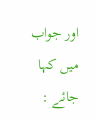اور جواب میں کہا جائے :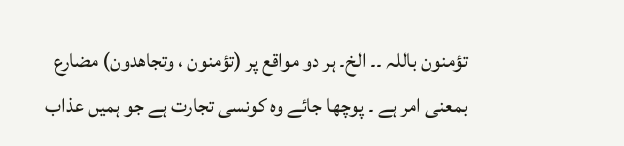تؤمنون باللہ ۔۔ الخ۔ ہر دو مواقع پر (تؤمنون ، وتجاھدون) مضارع بمعنی امر ہے ۔ پوچھا جائے وہ کونسی تجارت ہے جو ہمیں عذاب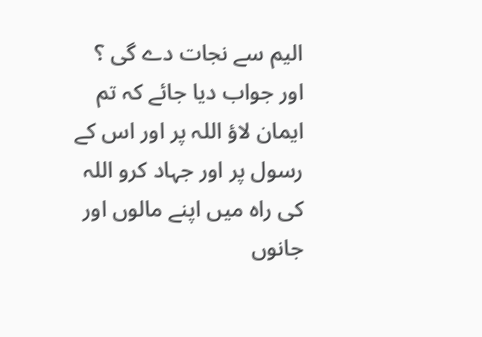الیم سے نجات دے گی ؟ اور جواب دیا جائے کہ تم ایمان لاؤ اللہ پر اور اس کے رسول پر اور جہاد کرو اللہ کی راہ میں اپنے مالوں اور جانوں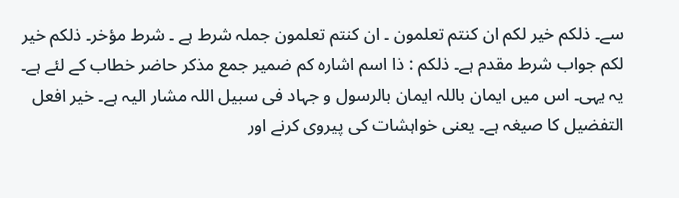سے۔ ذلکم خیر لکم ان کنتم تعلمون ۔ ان کنتم تعلمون جملہ شرط ہے ۔ شرط مؤخر۔ ذلکم خیر لکم جواب شرط مقدم ہے۔ ذلکم : ذا اسم اشارہ کم ضمیر جمع مذکر حاضر خطاب کے لئے ہے۔ یہ یہی۔ اس میں ایمان باللہ ایمان بالرسول و جہاد فی سبیل اللہ مشار الیہ ہے۔ خیر افعل التفضیل کا صیغہ ہے۔ یعنی خواہشات کی پیروی کرنے اور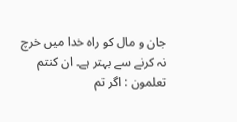جان و مال کو راہ خدا میں خرچ نہ کرنے سے بہتر ہے۔ ان کنتم تعلمون : اگر تم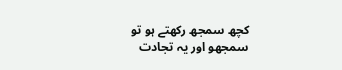کچھ سمجھ رکھتے ہو تو سمجھو اور یہ تجادت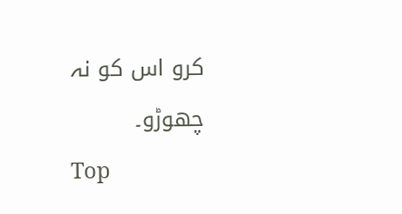کرو اس کو نہ چھوڑو۔
Top